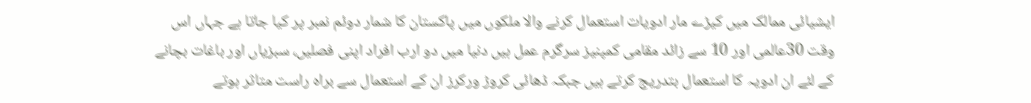ایشیائی ممالک میں کیڑے مار ادویات استعمال کرنے والا ملکوں میں پاکستان کا شمار دوئم نمبر پر کیا جاتا ہے جہاں اس وقت 30عالمی اور 10 سے زائد مقامی کمپنیز سرگرم عمل ہیں دنیا میں دو ارب افراد اپنی فصلیں، سبزیاں اور باغات بچانے کے لئے ان ادویہ کا استعمال بتدریج کرتے ہیں جبکہ ڈھائی کروڑ ورکرز ان کے استعمال سے براہ راست متاثر ہوتے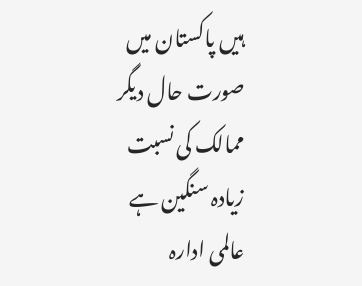ہیں پاکستان میں صورت حال دیگر ممالک کی نسبت زیادہ سنگین ہے عالمی ادارہ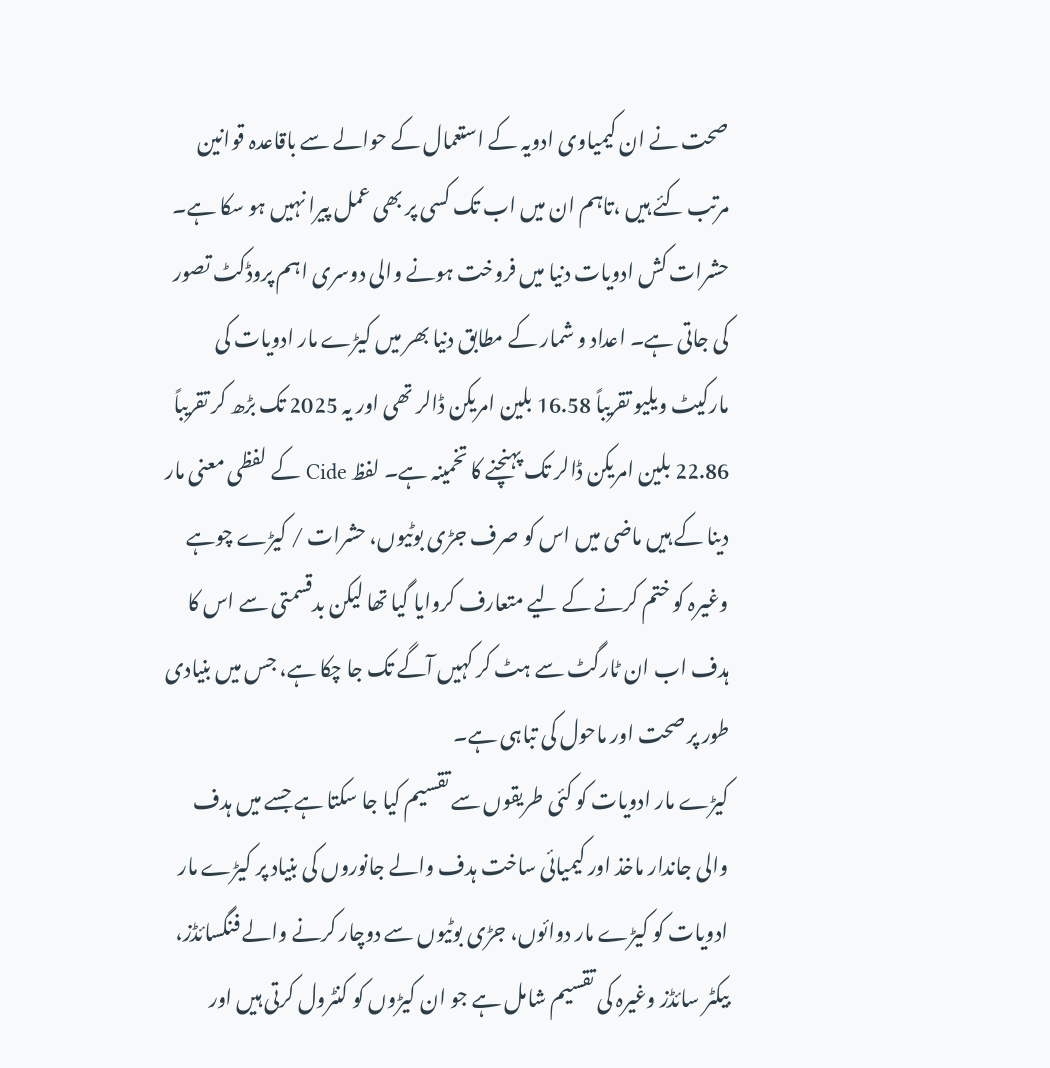صحت نے ان کیمیاوی ادویہ کے استعمال کے حوالے سے باقاعدہ قوانین مرتب کئے ہیں ،تاہم ان میں اب تک کسی پر بھی عمل پیرا نہیں ہو سکا ہے۔
حشرات کش ادویات دنیا میں فروخت ہونے والی دوسری اہم پروڈکٹ تصور کی جاتی ہے۔ اعداد و شمار کے مطابق دنیا بھر میں کیڑے مار ادویات کی مارکیٹ ویلیو تقریباً 16.58 بلین امریکن ڈالر تھی اور یہ 2025 تک بڑھ کر تقریباً 22.86 بلین امریکن ڈالر تک پہنچنے کا تخمینہ ہے۔ لفظ Cide کے لفظی معنی مار دینا کے ہیں ماضی میں اس کو صرف جڑی بوٹیوں، حشرات / کیڑے چوہے وغیرہ کو ختم کرنے کے لیے متعارف کروایا گیا تھا لیکن بدقسمتی سے اس کا ہدف اب ان ٹارگٹ سے ہٹ کر کہیں آگے تک جا چکا ہے، جس میں بنیادی طور پر صحت اور ماحول کی تباہی ہے۔
کیڑے مار ادویات کو کئی طریقوں سے تقسیم کیا جا سکتا ہے جسے میں ہدف والی جاندار ماخذ اور کیمیائی ساخت ہدف والے جانوروں کی بنیاد پر کیڑے مار ادویات کو کیڑے مار دوائوں، جڑی بوٹیوں سے دوچار کرنے والے فنگسائڈز، بیکٹر سائڈز وغیرہ کی تقسیم شامل ہے جو ان کیڑوں کو کنٹرول کرتی ہیں اور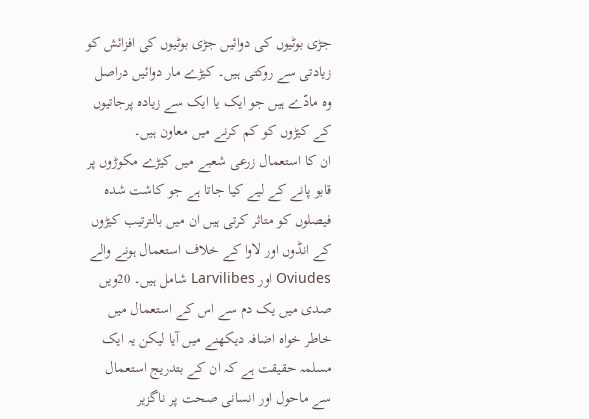جڑی بوٹیوں کی دوائیں جڑی بوٹیوں کی افزائش کو زیادتی سے روکتی ہیں۔ کیڑے مار دوائیں دراصل وہ مادّے ہیں جو ایک یا ایک سے زیادہ پرجاتیوں کے کیڑوں کو کم کرنے میں معاون ہیں۔
ان کا استعمال زرعی شعبے میں کیڑے مکوڑوں پر قابو پانے کے لیے کیا جاتا ہے جو کاشت شدہ فیصلوں کو متاثر کرتی ہیں ان میں بالترتیب کیڑوں کے انڈوں اور لاوا کے خلاف استعمال ہونے والے Oviudes اور Larvilibes شامل ہیں۔ 20ویں صدی میں یک دم سے اس کے استعمال میں خاطر خواہ اضافہ دیکھنے میں آیا لیکن یہ ایک مسلمہ حقیقت ہے کہ ان کے بتدریج استعمال سے ماحول اور انسانی صحت پر ناگزیر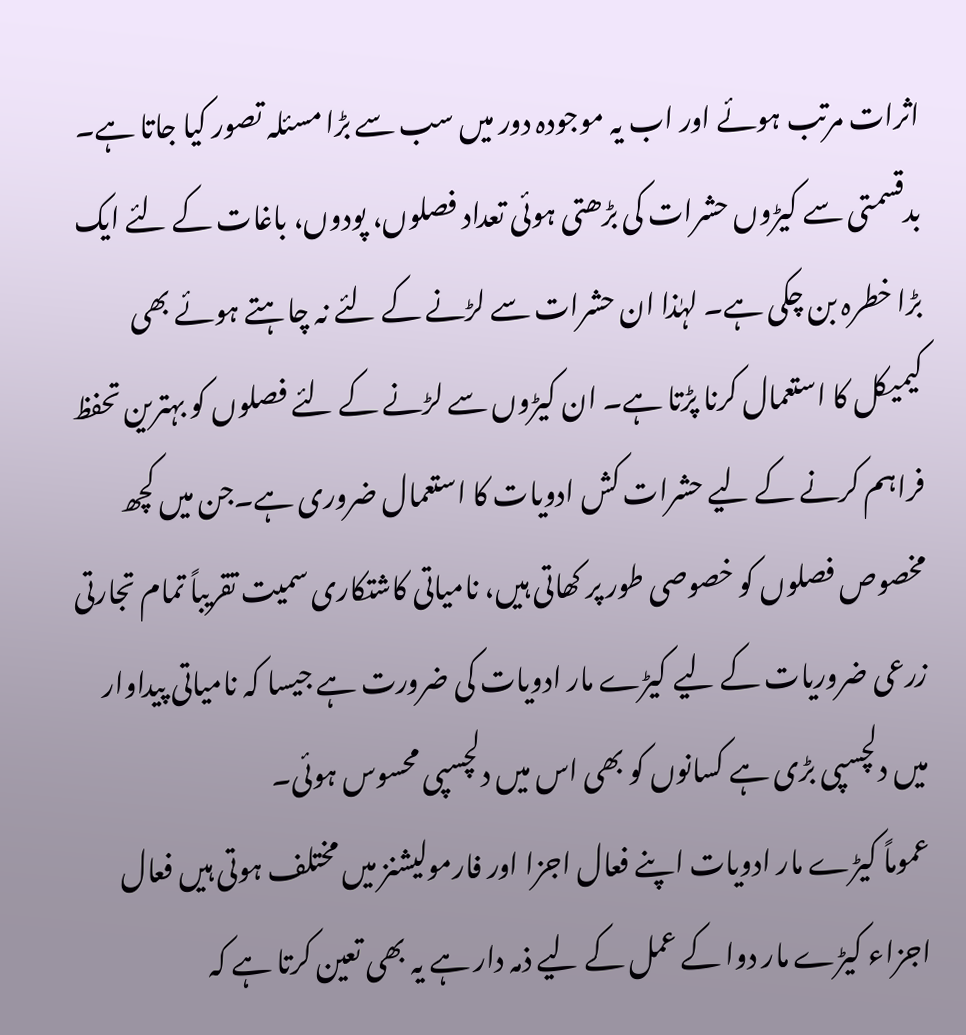اثرات مرتب ہوئے اور اب یہ موجودہ دور میں سب سے بڑا مسئلہ تصور کیا جاتا ہے۔
بدقسمتی سے کیڑوں حشرات کی بڑھتی ہوئی تعداد فصلوں، پودوں، باغات کے لئے ایک بڑا خطرہ بن چکی ہے۔ لہٰذا ان حشرات سے لڑنے کے لئے نہ چاہتے ہوئے بھی کیمیکل کا استعمال کرنا پڑتا ہے۔ ان کیڑوں سے لڑنے کے لئے فصلوں کو بہترین تحفظ فراہم کرنے کے لیے حشرات کش ادویات کا استعمال ضروری ہے۔جن میں کچھ مخصوص فصلوں کو خصوصی طور پر کھاتی ہیں، نامیاتی کاشتکاری سمیت تقریباً تمام تجارتی زرعی ضروریات کے لیے کیڑے مار ادویات کی ضرورت ہے جیسا کہ نامیاتی پیداوار میں دلچسپی بڑی ہے کسانوں کو بھی اس میں دلچسپی محسوس ہوئی۔
عموماً کیڑے مار ادویات اپنے فعال اجزا اور فارمولیشنز میں مختلف ہوتی ہیں فعال اجزاء کیڑے مار دوا کے عمل کے لیے ذمہ دار ہے یہ بھی تعین کرتا ہے کہ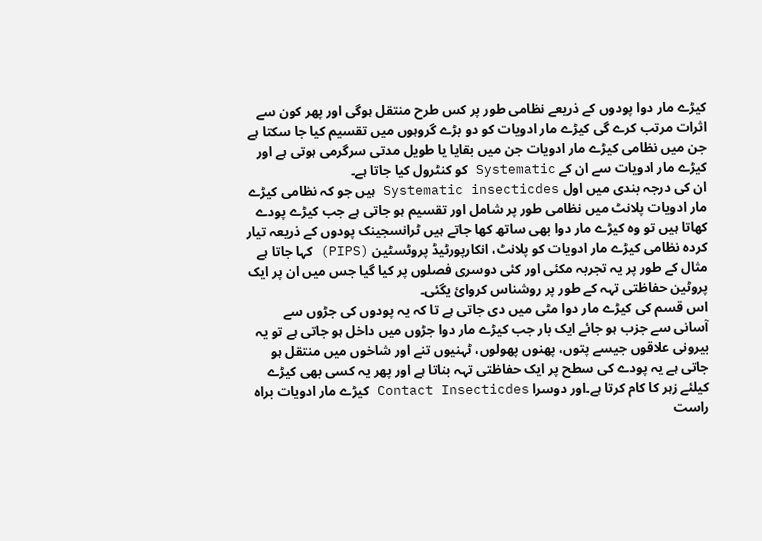کیڑے مار دوا پودوں کے ذریعے نظامی طور پر کس طرح منتقل ہوگی اور پھر کون سے اثرات مرتب کرے گی کیڑے مار ادویات کو دو بڑے گروہوں میں تقسیم کیا جا سکتا ہے جن میں نظامی کیڑے مار ادویات جن میں بقایا یا طویل مدتی سرگرمی ہوتی ہے اور کیڑے مار ادویات سے ان کے Systematic کو کنٹرول کیا جاتا ہے۔
ان کی درجہ بندی میں اول Systematic insecticdes ہیں جو کہ نظامی کیڑے مار ادویات پلانٹ میں نظامی طور پر شامل اور تقسیم ہو جاتی ہے جب کیڑے پودے کھاتا ہیں تو وہ کیڑے مار دوا بھی ساتھ کھا جاتے ہیں ٹرانسجینک پودوں کے ذریعہ تیار کردہ نظامی کیڑے مار ادویات کو پلانٹ، انکارپورٹیڈ پروٹسٹین (PIPS) کہا جاتا ہے مثال کے طور پر یہ تجربہ مکئی اور کئی دوسری فصلوں پر کیا گیا جس میں ان پر ایک پروٹین حفاظتی تہہ کے طور پر روشناس کروائ یگئی۔
اس قسم کی کیڑے مار دوا مٹی میں دی جاتی ہے تا کہ یہ پودوں کی جڑوں سے آسانی سے جزب ہو جائے ایک بار جب کیڑے مار دوا جڑوں میں داخل ہو جاتی ہے تو یہ بیرونی علاقوں جیسے پتوں، پھنوں پھولوں، ٹہنیوں تنے اور شاخوں میں منتقل ہو جاتی ہے یہ پودے کی سطح پر ایک حفاظتی تہہ بناتا ہے اور پھر یہ کسی بھی کیڑے کیلئے زہر کا کام کرتا ہے۔اور دوسرا Contact Insecticdes کیڑے مار ادویات براہ راست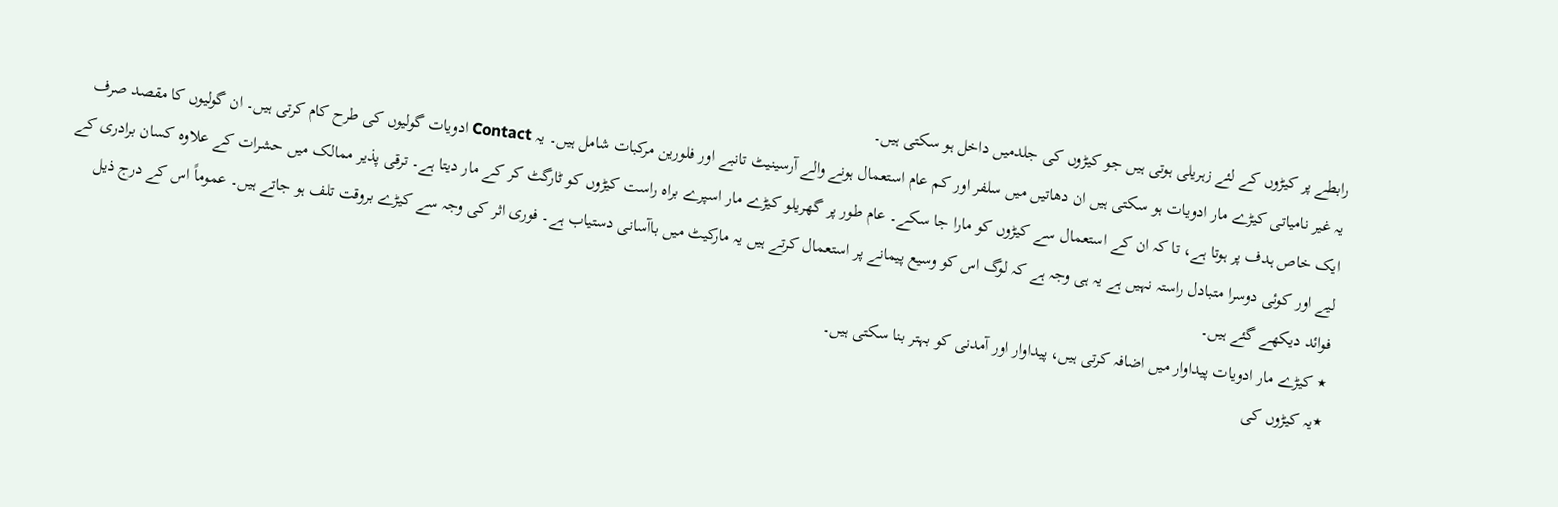رابطے پر کیڑوں کے لئے زہریلی ہوتی ہیں جو کیڑوں کی جلدمیں داخل ہو سکتی ہیں۔
یہ غیر نامیاتی کیڑے مار ادویات ہو سکتی ہیں ان دھاتیں میں سلفر اور کم عام استعمال ہونے والے آرسینیٹ تانبے اور فلورین مرکبات شامل ہیں۔ یہ Contact ادویات گولیوں کی طرح کام کرتی ہیں۔ ان گولیوں کا مقصد صرف ایک خاص ہدف پر ہوتا ہے، تا کہ ان کے استعمال سے کیڑوں کو مارا جا سکے۔ عام طور پر گھریلو کیڑے مار اسپرے براہ راست کیڑوں کو ٹارگٹ کر کے مار دیتا ہے۔ ترقی پذیر ممالک میں حشرات کے علاوہ کسان برادری کے لیے اور کوئی دوسرا متبادل راستہ نہیں ہے یہ ہی وجہ ہے کہ لوگ اس کو وسیع پیمانے پر استعمال کرتے ہیں یہ مارکیٹ میں باآسانی دستیاب ہے۔ فوری اثر کی وجہ سے کیڑے بروقت تلف ہو جاتے ہیں۔ عموماً اس کے درج ذیل فوائد دیکھے گئے ہیں۔
٭ کیڑے مار ادویات پیداوار میں اضافہ کرتی ہیں، پیداوار اور آمدنی کو بہتر بنا سکتی ہیں۔
٭یہ کیڑوں کی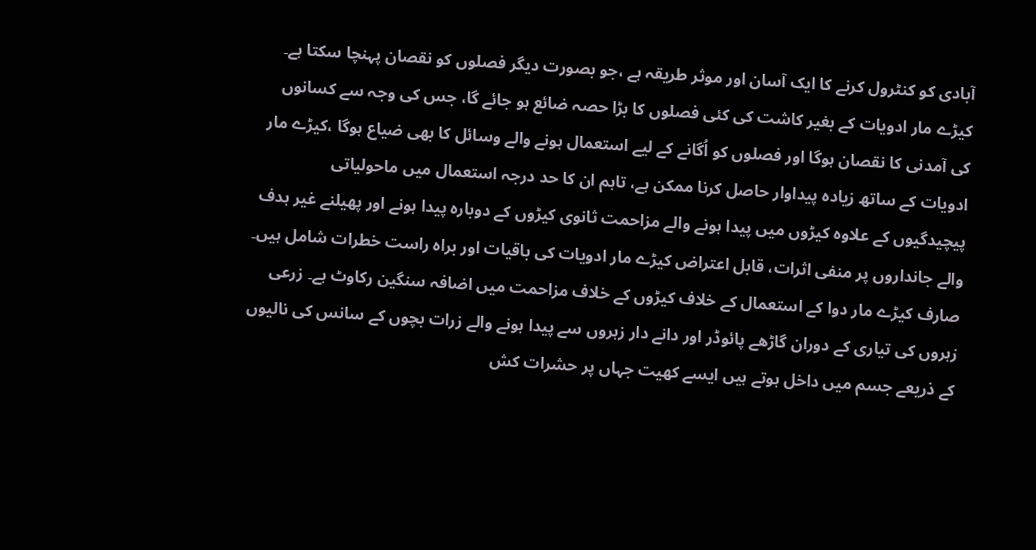آبادی کو کنٹرول کرنے کا ایک آسان اور موثر طریقہ ہے ،جو بصورت دیگر فصلوں کو نقصان پہنچا سکتا ہے۔ کیڑے مار ادویات کے بغیر کاشت کی کئی فصلوں کا بڑا حصہ ضائع ہو جائے گا، جس کی وجہ سے کسانوں کی آمدنی کا نقصان ہوگا اور فصلوں کو اُگانے کے لیے استعمال ہونے والے وسائل کا بھی ضیاع ہوگا ،کیڑے مار ادویات کے ساتھ زیادہ پیداوار حاصل کرنا ممکن ہے، تاہم ان کا حد درجہ استعمال میں ماحولیاتی پیچیدگیوں کے علاوہ کیڑوں میں پیدا ہونے والے مزاحمت ثانوی کیڑوں کے دوبارہ پیدا ہونے اور پھیلنے غیر ہدف والے جانداروں پر منفی اثرات، قابل اعتراض کیڑے مار ادویات کی باقیات اور براہ راست خطرات شامل ہیں۔
صارف کیڑے مار دوا کے استعمال کے خلاف کیڑوں کے خلاف مزاحمت میں اضافہ سنگین رکاوٹ ہے۔ زرعی زہروں کی تیاری کے دوران گاڑھے پائوڈر اور دانے دار زہروں سے پیدا ہونے والے زرات بچوں کے سانس کی نالیوں کے ذریعے جسم میں داخل ہوتے ہیں ایسے کھیت جہاں پر حشرات کش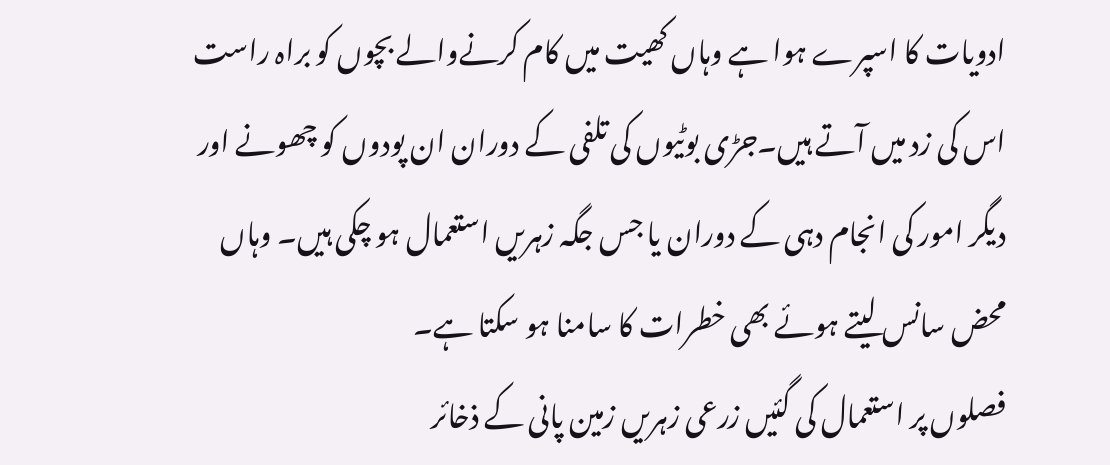ادویات کا اسپرے ہوا ہے وہاں کھیت میں کام کرنےوالے بچوں کو براہ راست اس کی زد میں آتے ہیں۔جڑی بوٹیوں کی تلفی کے دوران ان پودوں کو چھونے اور دیگر امور کی انجام دہی کے دوران یا جس جگہ زہریں استعمال ہو چکی ہیں۔ وہاں محض سانس لیتے ہوئے بھی خطرات کا سامنا ہو سکتا ہے۔
فصلوں پر استعمال کی گئیں زرعی زہریں زمین پانی کے ذخائر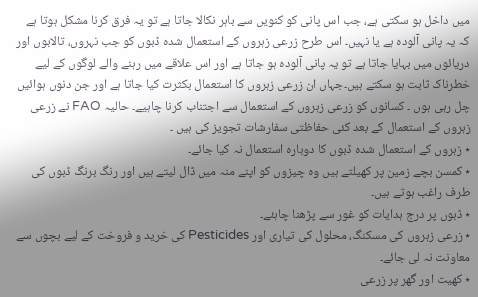میں داخل ہو سکتی ہے، جب اس پانی کو کنویں سے باہر نکالا جاتا ہے تو یہ فرق کرنا مشکل ہوتا ہے کہ یہ پانی آلودہ ہے یا نہیں۔ اس طرح زرعی زہروں کے استعمال شدہ ڈبوں کو جب نہروں، تالابوں اور دریائوں میں بہایا جاتا ہے تو یہ پانی آلودہ ہو جاتا ہے اور اس علاقے میں رہنے والے لوگوں کے لیے خطرناک ثابت ہو سکتے ہیں۔جہاں ان زرعی زہروں کا استعمال بکثرت کیا جاتا ہے اور جن دنوں ہوائیں چل رہی ہوں ۔ کسانوں کو زرعی زہروں کے استعمال سے اجتناب کرنا چاہیے۔ حالیہ FAO نے زرعی زہروں کے استعمال کے بعد کئی حفاظتی سفارشات تجویز کی ہیں ۔
٭ زہروں کے استعمال شدہ ڈبوں کا دوبارہ استعمال نہ کیا جائے۔
٭ کمسن بچے زمین پر کھیلتے ہیں وہ چیزوں کو اپنے منہ میں ڈال لیتے ہیں اور رنگ برنگ ڈبوں کی طرف راغب ہوتے ہیں۔
٭ ڈبوں پر درج ہدایات کو غور سے پڑھنا چاہئے۔
٭ زرعی زہروں کی مسکنگ، محلول کی تیاری اور Pesticides کی خرید و فروخت کے لیے بچوں سے معاونت نہ لی جائے۔
٭ کھیت اور گھر پر زرعی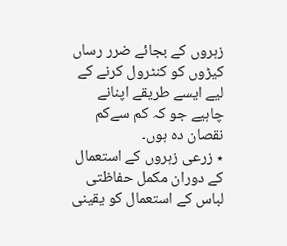زہروں کے بجائے ضرر رساں کیڑوں کو کنٹرول کرنے کے لیے ایسے طریقے اپنانے چاہیے جو کہ کم سےکم نقصان دہ ہوں۔
٭ زرعی زہروں کے استعمال کے دوران مکمل حفاظتی لباس کے استعمال کو یقینی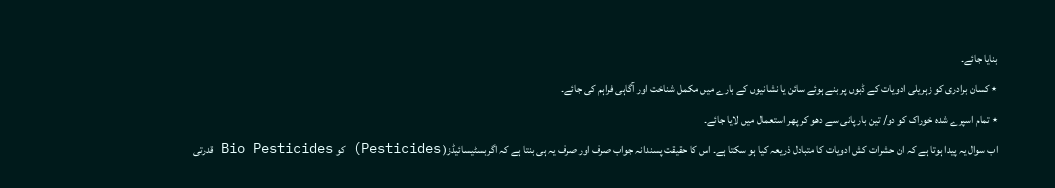بنایا جائے۔
٭ کسان برادری کو زہریلی ادویات کے ڈبوں پر بنے ہوئے سائن یا نشانیوں کے بارے میں مکمل شناخت اور آگاہی فراہم کی جائے۔
٭ تمام اسپرے شدہ خوراک کو دو/ تین بار پانی سے دھو کر پھر استعمال میں لایا جائے۔
اب سوال یہ پیدا ہوتا ہے کہ ان حشرات کش ادویات کا متبادل ذریعہ کیا ہو سکتا ہے۔ اس کا حقیقت پسندانہ جواب صرف اور صرف یہ ہی بنتا ہے کہ اگربسٹیسائیڈز( Pesticides) کو Bio Pesticides قدرتی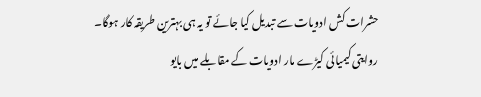حشرات کش ادویات سے تبدیل کیا جائے تو یہ ہی بہترین طریقہ کار ہوگا۔ روایتی کیمیائی کیڑے مار ادویات کے مقابلے میں بایو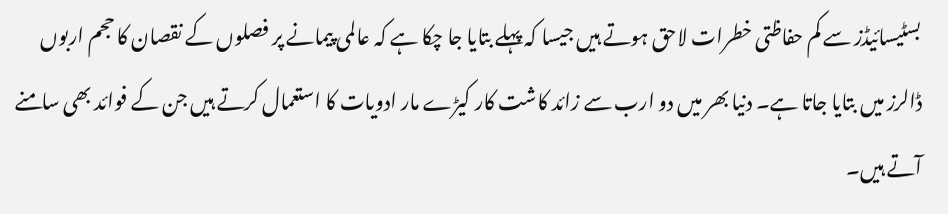بسٹیسائیڈز سے کم حفاظتی خطرات لاحق ہوتے ہیں جیسا کہ پہلے بتایا جا چکا ہے کہ عالمی پیمانے پر فصلوں کے نقصان کا حجم اربوں ڈالرز میں بتایا جاتا ہے۔ دنیا بھر میں دو ارب سے زائد کاشت کار کیڑے مار ادویات کا استعمال کرتے ہیں جن کے فوائد بھی سامنے آتے ہیں۔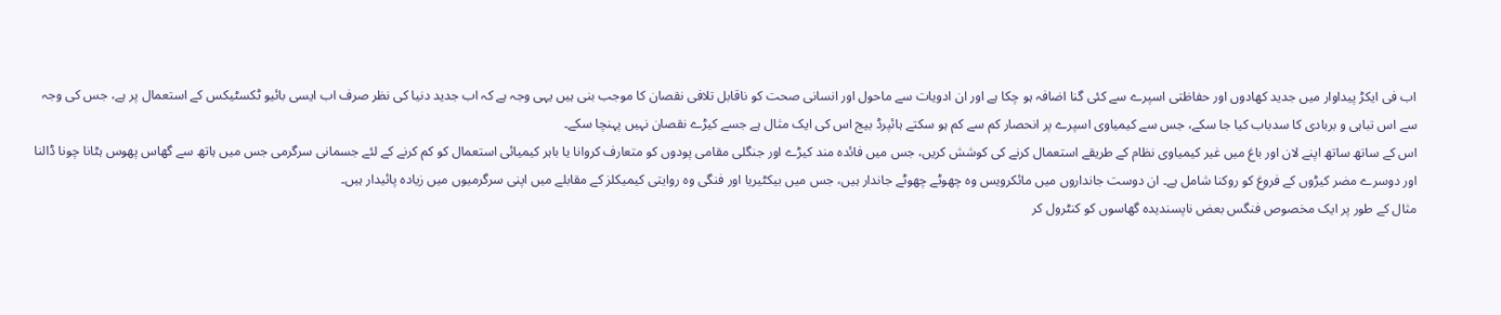اب فی ایکڑ پیداوار میں جدید کھادوں اور حفاظتی اسپرے سے کئی گنا اضافہ ہو چکا ہے اور ان ادویات سے ماحول اور انسانی صحت کو ناقابل تلافی نقصان کا موجب بنی ہیں یہی وجہ ہے کہ اب جدید دنیا کی نظر صرف اب ایسی بائیو ٹکسٹیکس کے استعمال پر ہے، جس کی وجہ سے اس تباہی و بربادی کا سدباب کیا جا سکے، جس سے کیمیاوی اسپرے پر انحصار کم سے کم ہو سکتے ہائپرڈ بیج اس کی ایک مثال ہے جسے کیڑے نقصان نہیں پہنچا سکے۔
اس کے ساتھ ساتھ اپنے لان اور باغ میں غیر کیمیاوی نظام کے طریقے استعمال کرنے کی کوشش کریں، جس میں فائدہ مند کیڑے اور جنگلی مقامی پودوں کو متعارف کروانا یا باہر کیمیائی استعمال کو کم کرنے کے لئے جسمانی سرگرمی جس میں ہاتھ سے گھاس پھوس ہٹانا چونا ڈالنا اور دوسرے مضر کیڑوں کے فروغ کو روکنا شامل ہے۔ ان دوست جانداروں میں مائکرویس وہ چھوٹے چھوٹے جاندار ہیں، جس میں بیکٹیریا اور فنگی وہ روایتی کیمیکلز کے مقابلے میں اپنی سرگرمیوں میں زیادہ پائیدار ہیں۔
مثال کے طور پر ایک مخصوص فنگس بعض ناپسندیدہ گھاسوں کو کنٹرول کر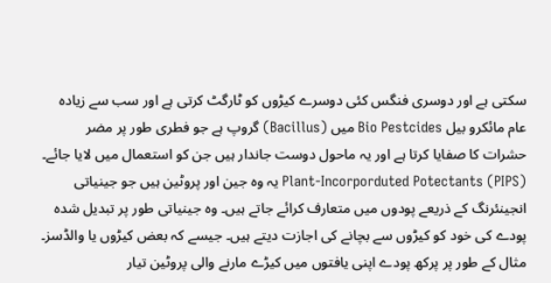سکتی ہے اور دوسری فنگس کئی دوسرے کیڑوں کو ٹارگٹ کرتی ہے اور سب سے زیادہ عام مائکرو بیل Bio Pestcides میں (Bacillus) گروپ ہے جو فطری طور پر مضر حشرات کا صفایا کرتا ہے اور یہ ماحول دوست جاندار ہیں جن کو استعمال میں لایا جائے۔ (Plant-Incorporduted Potectants (PIPS یہ وہ جین اور پروٹین ہیں جو جینیاتی انجینئرنگ کے ذریعے پودوں میں متعارف کرائے جاتے ہیں۔ وہ جینیاتی طور پر تبدیل شدہ پودے کی خود کو کیڑوں سے بچانے کی اجازت دیتے ہیں۔ جیسے کہ بعض کیڑوں یا والڈسز۔
مثال کے طور پر پرکھ پودے اپنی یافتوں میں کیڑے مارنے والی پروٹین تیار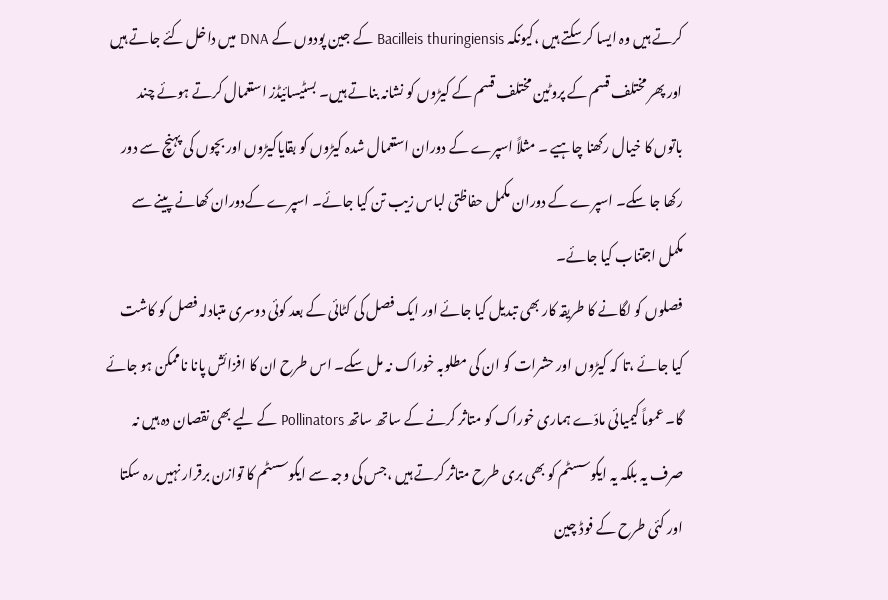کرتے ہیں وہ ایسا کر سکتے ہیں ،کیونکہ Bacilleis thuringiensis کے جین پودوں کے DNA میں داخل کئے جاتے ہیں اور پھر مختلف قسم کے پروٹین مختلف قسم کے کیڑوں کو نشانہ بناتے ہیں۔ بسٹیسائیڈز استعمال کرتے ہوئے چند باتوں کا خیال رکھنا چاہیے ۔ مثلاً اسپرے کے دوران استعمال شدہ کیڑوں کو بقایاکیڑوں اور بچوں کی پہنچ سے دور رکھا جا سکے۔ اسپرے کے دوران مکمل حفاظتی لباس زیب تن کیا جائے۔ اسپرے کےدوران کھانے پینے سے مکمل اجتناب کیا جائے۔
فصلوں کو لگانے کا طریقہ کار بھی تبدیل کیا جائے اور ایک فصل کی کٹائی کے بعد کوئی دوسری متبادلہ فصل کو کاشت کیا جائے ،تا کہ کیڑوں اور حشرات کو ان کی مطلوبہ خوراک نہ مل سکے۔ اس طرح ان کا افزائش پانا ناممکن ہو جائے گا۔ عموماً کیمیائی مادّے ہماری خوراک کو متاثر کرنے کے ساتھ ساتھ Pollinators کے لیے بھی نقصان دہ ہیں نہ صرف یہ بلکہ یہ ایکوسسٹم کو بھی بری طرح متاثر کرتے ہیں ،جس کی وجہ سے ایکوسسٹم کا توازن برقرار نہیں رہ سکتا اور کئی طرح کے فوڈ چین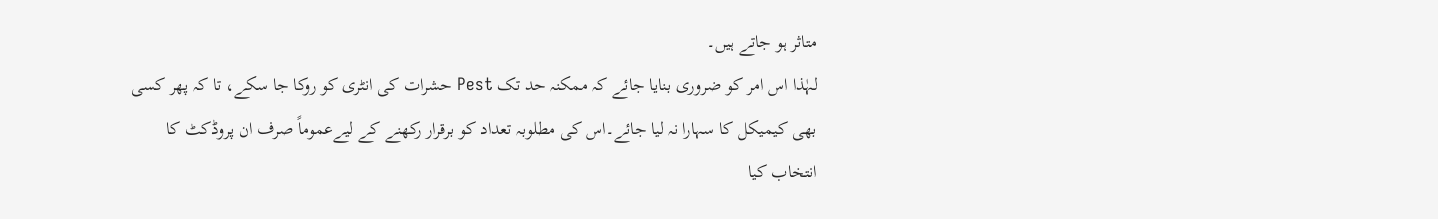متاثر ہو جاتے ہیں۔
لہٰذا اس امر کو ضروری بنایا جائے کہ ممکنہ حد تک Pest حشرات کی انٹری کو روکا جا سکے، تا کہ پھر کسی بھی کیمیکل کا سہارا نہ لیا جائے۔اس کی مطلوبہ تعداد کو برقرار رکھنے کے لیےعموماً صرف ان پروڈکٹ کا انتخاب کیا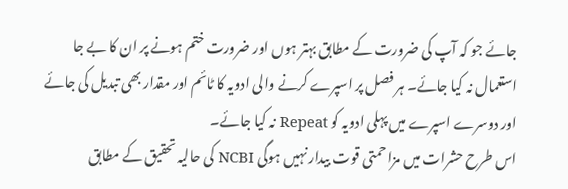جائے جو کہ آپ کی ضرورت کے مطابق بہتر ہوں اور ضرورت ختم ہونے پر ان کا بے جا استعمال نہ کیا جائے۔ ہر فصل پر اسپرے کرنے والی ادویہ کا ٹائم اور مقدار بھی تبدیل کی جائے اور دوسرے اسپرے میں پہلی ادویہ کو Repeat نہ کیا جائے۔
اس طرح حشرات میں مزاحمتی قوت بیدار نہیں ہوگی NCBI کی حالیہ تحقیق کے مطابق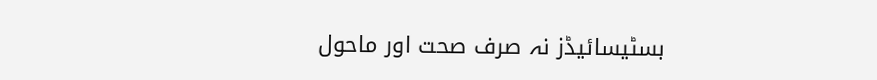بسٹیسائیڈز نہ صرف صحت اور ماحول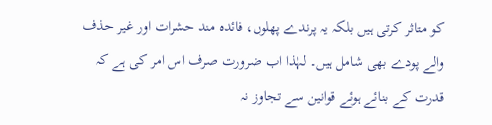کو متاثر کرتی ہیں بلکہ یہ پرندے پھلوں، فائدہ مند حشرات اور غیر حذف والے پودے بھی شامل ہیں۔ لہٰذا اب ضرورت صرف اس امر کی ہے کہ قدرت کے بنائے ہوئے قوانین سے تجاوز نہ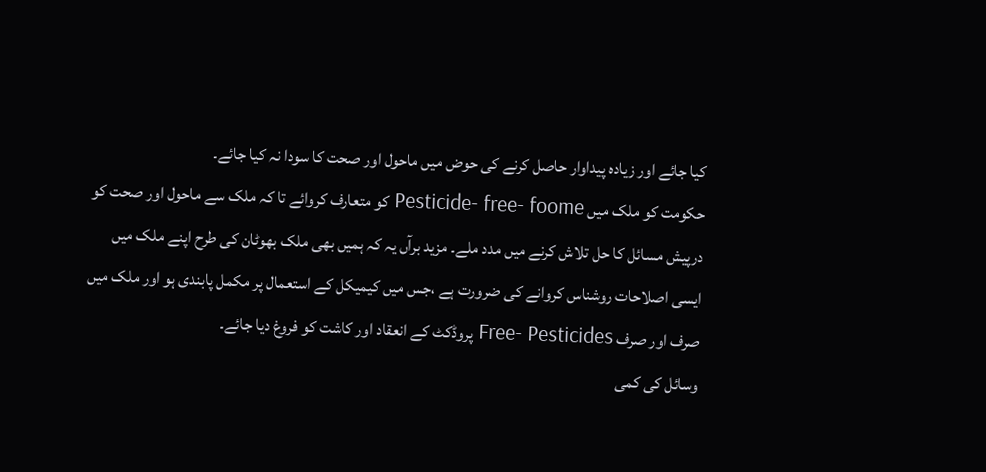کیا جائے اور زیادہ پیداوار حاصل کرنے کی حوض میں ماحول اور صحت کا سودا نہ کیا جائے۔
حکومت کو ملک میں Pesticide- free- foome کو متعارف کروائے تا کہ ملک سے ماحول اور صحت کو درپیش مسائل کا حل تلاش کرنے میں مدد ملے۔ مزید برآں یہ کہ ہمیں بھی ملک بھوٹان کی طرح اپنے ملک میں ایسی اصلاحات روشناس کروانے کی ضرورت ہے ،جس میں کیمیکل کے استعمال پر مکمل پابندی ہو اور ملک میں صرف اور صرف Free- Pesticides پروڈکٹ کے انعقاد اور کاشت کو فروغ دیا جائے۔
وسائل کی کمی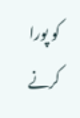کو پورا کرنے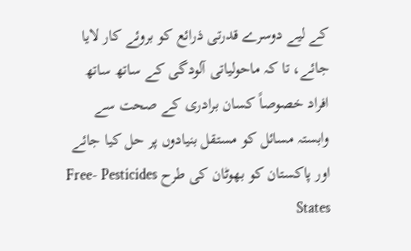کے لیے دوسرے قدرتی ذرائع کو بروئے کار لایا جائے، تا کہ ماحولیاتی آلودگی کے ساتھ ساتھ افراد خصوصاً کسان برادری کے صحت سے وابستہ مسائل کو مستقل بنیادوں پر حل کیا جائے اور پاکستان کو بھوٹان کی طرح Free- Pesticides States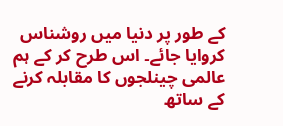کے طور پر دنیا میں روشناس کروایا جائے۔ اس طرح کر کے ہم عالمی چینلجوں کا مقابلہ کرنے کے ساتھ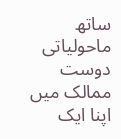ساتھ ماحولیاتی دوست ممالک میں اپنا ایک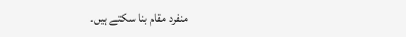منفرد مقام بنا سکتے ہیں۔